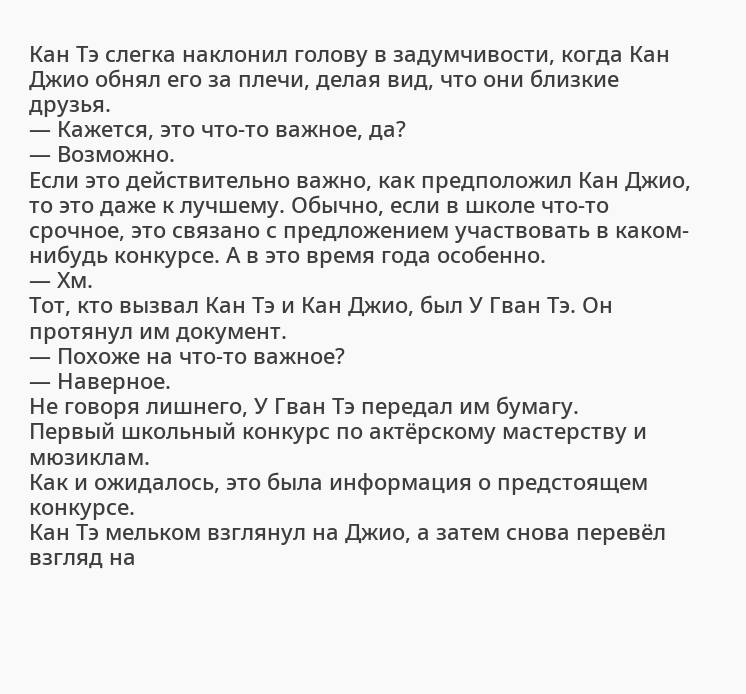Кан Тэ слегка наклонил голову в задумчивости, когда Кан Джио обнял его за плечи, делая вид, что они близкие друзья.
— Кажется, это что-то важное, да?
— Возможно.
Если это действительно важно, как предположил Кан Джио, то это даже к лучшему. Обычно, если в школе что-то срочное, это связано с предложением участвовать в каком-нибудь конкурсе. А в это время года особенно.
— Хм.
Тот, кто вызвал Кан Тэ и Кан Джио, был У Гван Тэ. Он протянул им документ.
— Похоже на что-то важное?
— Наверное.
Не говоря лишнего, У Гван Тэ передал им бумагу.
Первый школьный конкурс по актёрскому мастерству и мюзиклам.
Как и ожидалось, это была информация о предстоящем конкурсе.
Кан Тэ мельком взглянул на Джио, а затем снова перевёл взгляд на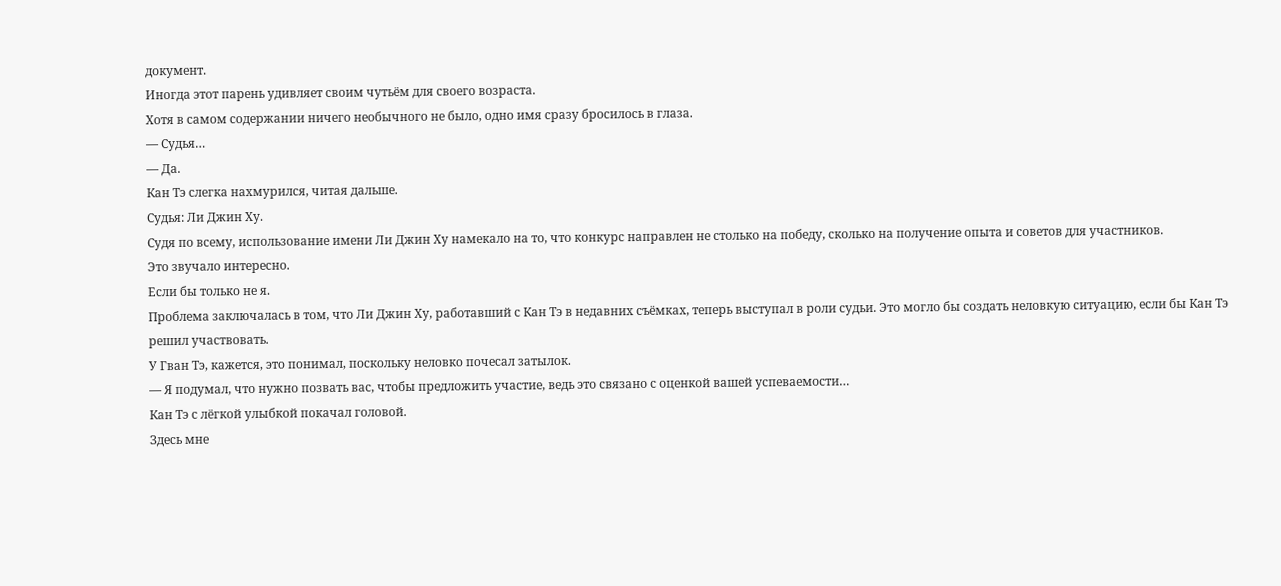документ.
Иногда этот парень удивляет своим чутьём для своего возраста.
Хотя в самом содержании ничего необычного не было, одно имя сразу бросилось в глаза.
— Судья…
— Да.
Кан Тэ слегка нахмурился, читая дальше.
Судья: Ли Джин Ху.
Судя по всему, использование имени Ли Джин Ху намекало на то, что конкурс направлен не столько на победу, сколько на получение опыта и советов для участников.
Это звучало интересно.
Если бы только не я.
Проблема заключалась в том, что Ли Джин Ху, работавший с Кан Тэ в недавних съёмках, теперь выступал в роли судьи. Это могло бы создать неловкую ситуацию, если бы Кан Тэ решил участвовать.
У Гван Тэ, кажется, это понимал, поскольку неловко почесал затылок.
— Я подумал, что нужно позвать вас, чтобы предложить участие, ведь это связано с оценкой вашей успеваемости…
Кан Тэ с лёгкой улыбкой покачал головой.
Здесь мне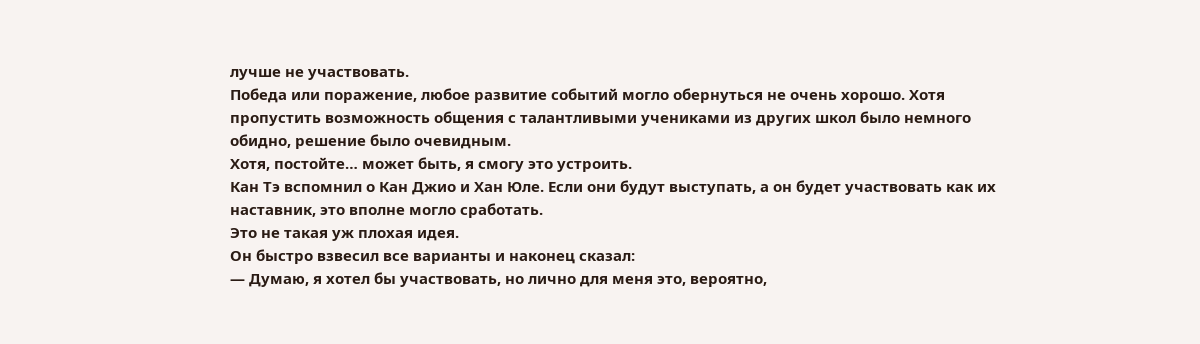лучше не участвовать.
Победа или поражение, любое развитие событий могло обернуться не очень хорошо. Хотя пропустить возможность общения с талантливыми учениками из других школ было немного обидно, решение было очевидным.
Хотя, постойте… может быть, я смогу это устроить.
Кан Тэ вспомнил о Кан Джио и Хан Юле. Если они будут выступать, а он будет участвовать как их наставник, это вполне могло сработать.
Это не такая уж плохая идея.
Он быстро взвесил все варианты и наконец сказал:
— Думаю, я хотел бы участвовать, но лично для меня это, вероятно,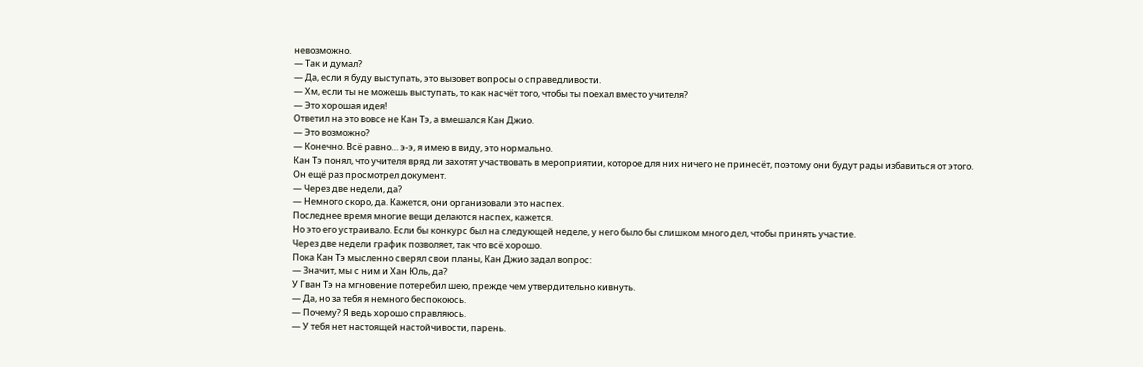невозможно.
— Так и думал?
— Да, если я буду выступать, это вызовет вопросы о справедливости.
— Хм, если ты не можешь выступать, то как насчёт того, чтобы ты поехал вместо учителя?
— Это хорошая идея!
Ответил на это вовсе не Кан Тэ, а вмешался Кан Джио.
— Это возможно?
— Конечно. Всё равно… э-э, я имею в виду, это нормально.
Кан Тэ понял, что учителя вряд ли захотят участвовать в мероприятии, которое для них ничего не принесёт, поэтому они будут рады избавиться от этого.
Он ещё раз просмотрел документ.
— Через две недели, да?
— Немного скоро, да. Кажется, они организовали это наспех.
Последнее время многие вещи делаются наспех, кажется.
Но это его устраивало. Если бы конкурс был на следующей неделе, у него было бы слишком много дел, чтобы принять участие.
Через две недели график позволяет, так что всё хорошо.
Пока Кан Тэ мысленно сверял свои планы, Кан Джио задал вопрос:
— Значит, мы с ним и Хан Юль, да?
У Гван Тэ на мгновение потеребил шею, прежде чем утвердительно кивнуть.
— Да, но за тебя я немного беспокоюсь.
— Почему? Я ведь хорошо справляюсь.
— У тебя нет настоящей настойчивости, парень.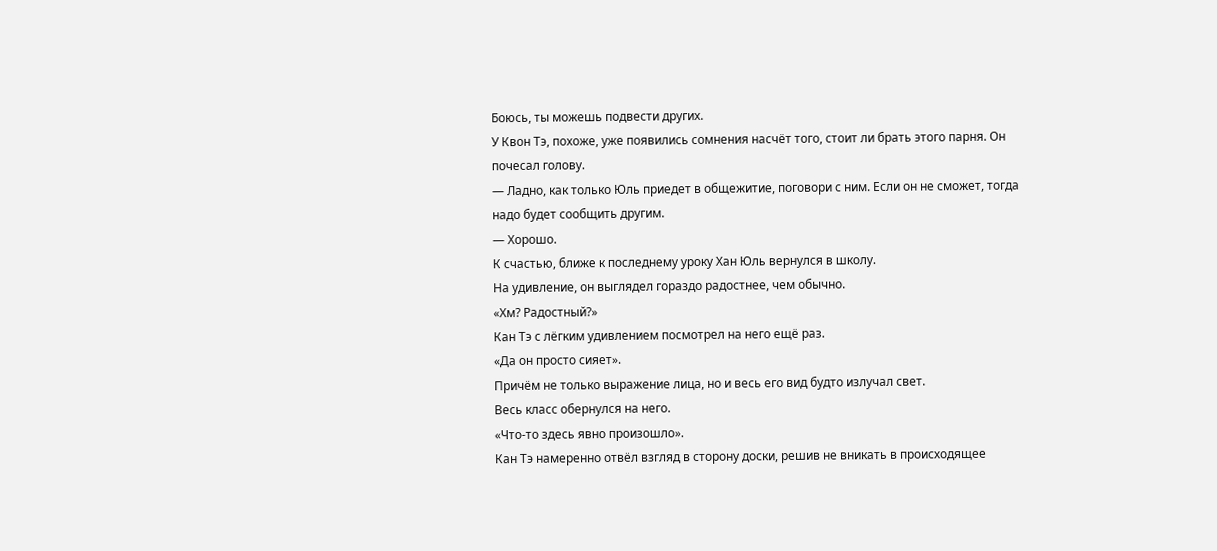Боюсь, ты можешь подвести других.
У Квон Тэ, похоже, уже появились сомнения насчёт того, стоит ли брать этого парня. Он почесал голову.
— Ладно, как только Юль приедет в общежитие, поговори с ним. Если он не сможет, тогда надо будет сообщить другим.
— Хорошо.
К счастью, ближе к последнему уроку Хан Юль вернулся в школу.
На удивление, он выглядел гораздо радостнее, чем обычно.
«Хм? Радостный?»
Кан Тэ с лёгким удивлением посмотрел на него ещё раз.
«Да он просто сияет».
Причём не только выражение лица, но и весь его вид будто излучал свет.
Весь класс обернулся на него.
«Что-то здесь явно произошло».
Кан Тэ намеренно отвёл взгляд в сторону доски, решив не вникать в происходящее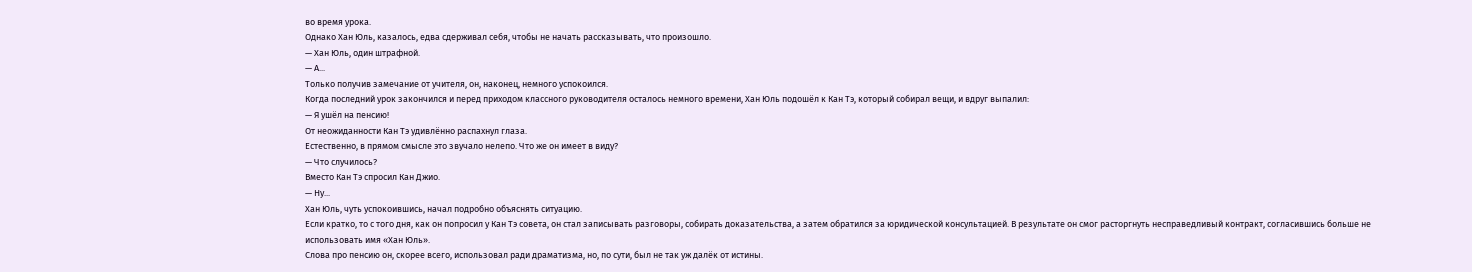во время урока.
Однако Хан Юль, казалось, едва сдерживал себя, чтобы не начать рассказывать, что произошло.
— Хан Юль, один штрафной.
— А...
Только получив замечание от учителя, он, наконец, немного успокоился.
Когда последний урок закончился и перед приходом классного руководителя осталось немного времени, Хан Юль подошёл к Кан Тэ, который собирал вещи, и вдруг выпалил:
— Я ушёл на пенсию!
От неожиданности Кан Тэ удивлённо распахнул глаза.
Естественно, в прямом смысле это звучало нелепо. Что же он имеет в виду?
— Что случилось?
Вместо Кан Тэ спросил Кан Джио.
— Ну...
Хан Юль, чуть успокоившись, начал подробно объяснять ситуацию.
Если кратко, то с того дня, как он попросил у Кан Тэ совета, он стал записывать разговоры, собирать доказательства, а затем обратился за юридической консультацией. В результате он смог расторгнуть несправедливый контракт, согласившись больше не использовать имя «Хан Юль».
Слова про пенсию он, скорее всего, использовал ради драматизма, но, по сути, был не так уж далёк от истины.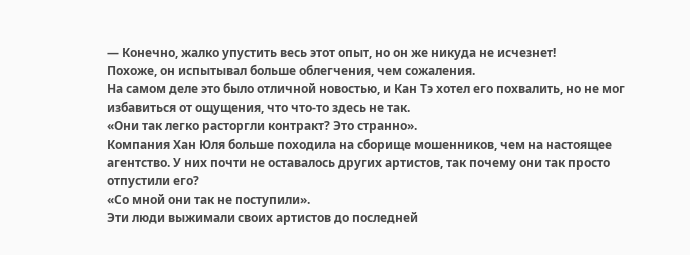— Конечно, жалко упустить весь этот опыт, но он же никуда не исчезнет!
Похоже, он испытывал больше облегчения, чем сожаления.
На самом деле это было отличной новостью, и Кан Тэ хотел его похвалить, но не мог избавиться от ощущения, что что-то здесь не так.
«Они так легко расторгли контракт? Это странно».
Компания Хан Юля больше походила на сборище мошенников, чем на настоящее агентство. У них почти не оставалось других артистов, так почему они так просто отпустили его?
«Со мной они так не поступили».
Эти люди выжимали своих артистов до последней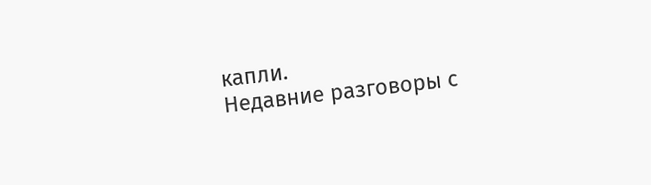капли.
Недавние разговоры с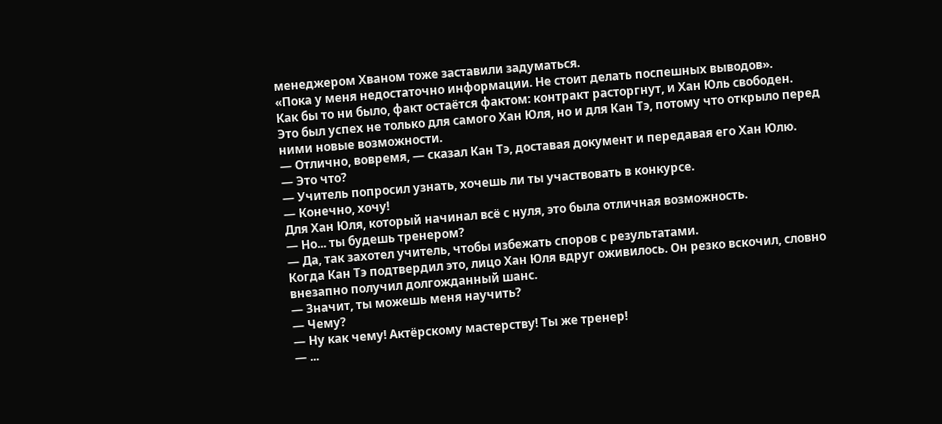менеджером Хваном тоже заставили задуматься.
«Пока у меня недостаточно информации. Не стоит делать поспешных выводов».
Как бы то ни было, факт остаётся фактом: контракт расторгнут, и Хан Юль свободен.
Это был успех не только для самого Хан Юля, но и для Кан Тэ, потому что открыло перед ними новые возможности.
— Отлично, вовремя, — сказал Кан Тэ, доставая документ и передавая его Хан Юлю.
— Это что?
— Учитель попросил узнать, хочешь ли ты участвовать в конкурсе.
— Конечно, хочу!
Для Хан Юля, который начинал всё с нуля, это была отличная возможность.
— Но... ты будешь тренером?
— Да, так захотел учитель, чтобы избежать споров с результатами.
Когда Кан Тэ подтвердил это, лицо Хан Юля вдруг оживилось. Он резко вскочил, словно внезапно получил долгожданный шанс.
— Значит, ты можешь меня научить?
— Чему?
— Ну как чему! Актёрскому мастерству! Ты же тренер!
— ...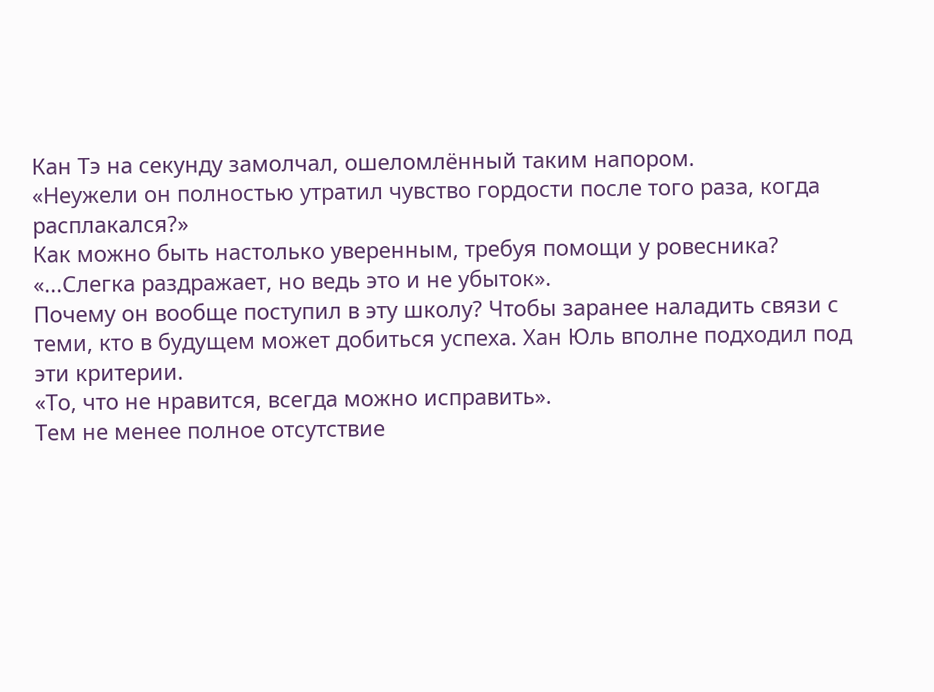Кан Тэ на секунду замолчал, ошеломлённый таким напором.
«Неужели он полностью утратил чувство гордости после того раза, когда расплакался?»
Как можно быть настолько уверенным, требуя помощи у ровесника?
«...Слегка раздражает, но ведь это и не убыток».
Почему он вообще поступил в эту школу? Чтобы заранее наладить связи с теми, кто в будущем может добиться успеха. Хан Юль вполне подходил под эти критерии.
«То, что не нравится, всегда можно исправить».
Тем не менее полное отсутствие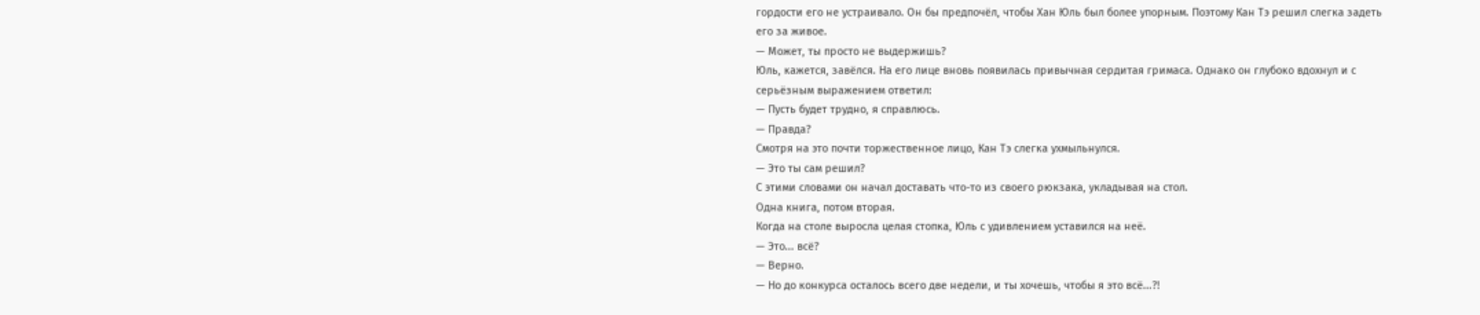гордости его не устраивало. Он бы предпочёл, чтобы Хан Юль был более упорным. Поэтому Кан Тэ решил слегка задеть его за живое.
— Может, ты просто не выдержишь?
Юль, кажется, завёлся. На его лице вновь появилась привычная сердитая гримаса. Однако он глубоко вдохнул и с серьёзным выражением ответил:
— Пусть будет трудно, я справлюсь.
— Правда?
Смотря на это почти торжественное лицо, Кан Тэ слегка ухмыльнулся.
— Это ты сам решил?
С этими словами он начал доставать что-то из своего рюкзака, укладывая на стол.
Одна книга, потом вторая.
Когда на столе выросла целая стопка, Юль с удивлением уставился на неё.
— Это... всё?
— Верно.
— Но до конкурса осталось всего две недели, и ты хочешь, чтобы я это всё...?!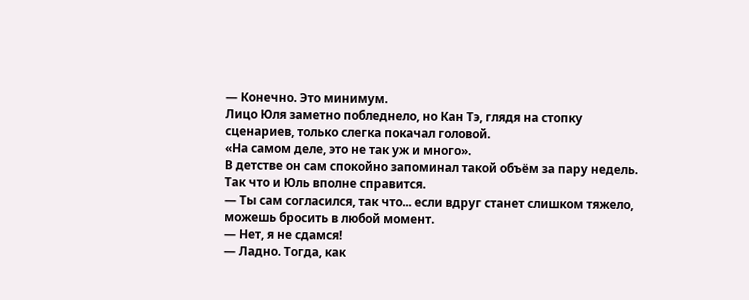— Конечно. Это минимум.
Лицо Юля заметно побледнело, но Кан Тэ, глядя на стопку сценариев, только слегка покачал головой.
«На самом деле, это не так уж и много».
В детстве он сам спокойно запоминал такой объём за пару недель. Так что и Юль вполне справится.
— Ты сам согласился, так что... если вдруг станет слишком тяжело, можешь бросить в любой момент.
— Нет, я не сдамся!
— Ладно. Тогда, как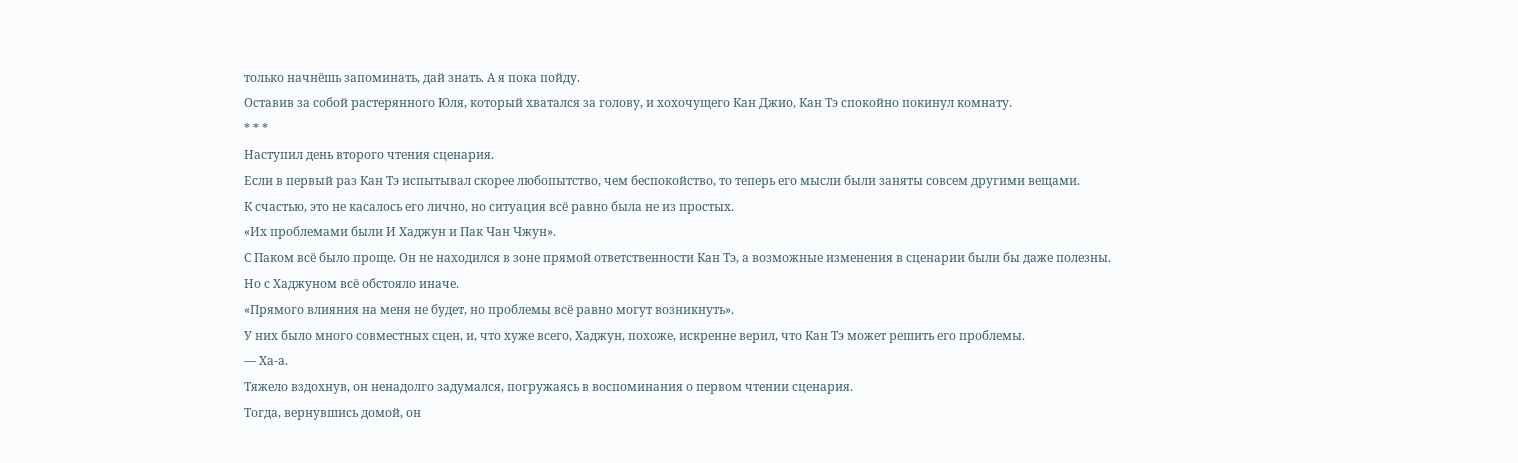только начнёшь запоминать, дай знать. А я пока пойду.
Оставив за собой растерянного Юля, который хватался за голову, и хохочущего Кан Джио, Кан Тэ спокойно покинул комнату.
* * *
Наступил день второго чтения сценария.
Если в первый раз Кан Тэ испытывал скорее любопытство, чем беспокойство, то теперь его мысли были заняты совсем другими вещами.
К счастью, это не касалось его лично, но ситуация всё равно была не из простых.
«Их проблемами были И Хаджун и Пак Чан Чжун».
С Паком всё было проще. Он не находился в зоне прямой ответственности Кан Тэ, а возможные изменения в сценарии были бы даже полезны.
Но с Хаджуном всё обстояло иначе.
«Прямого влияния на меня не будет, но проблемы всё равно могут возникнуть».
У них было много совместных сцен, и, что хуже всего, Хаджун, похоже, искренне верил, что Кан Тэ может решить его проблемы.
— Ха-а.
Тяжело вздохнув, он ненадолго задумался, погружаясь в воспоминания о первом чтении сценария.
Тогда, вернувшись домой, он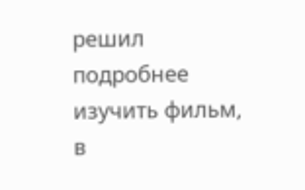решил подробнее изучить фильм, в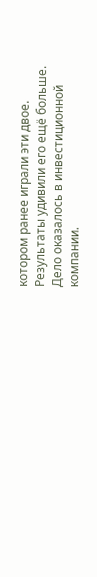котором ранее играли эти двое.
Результаты удивили его ещё больше.
Дело оказалось в инвестиционной компании.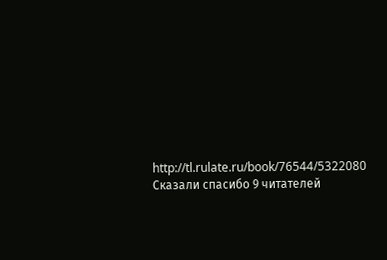http://tl.rulate.ru/book/76544/5322080
Сказали спасибо 9 читателей